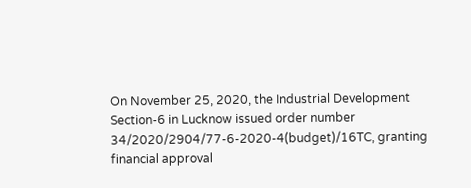On November 25, 2020, the Industrial Development Section-6 in Lucknow issued order number 34/2020/2904/77-6-2020-4(budget)/16TC, granting financial approval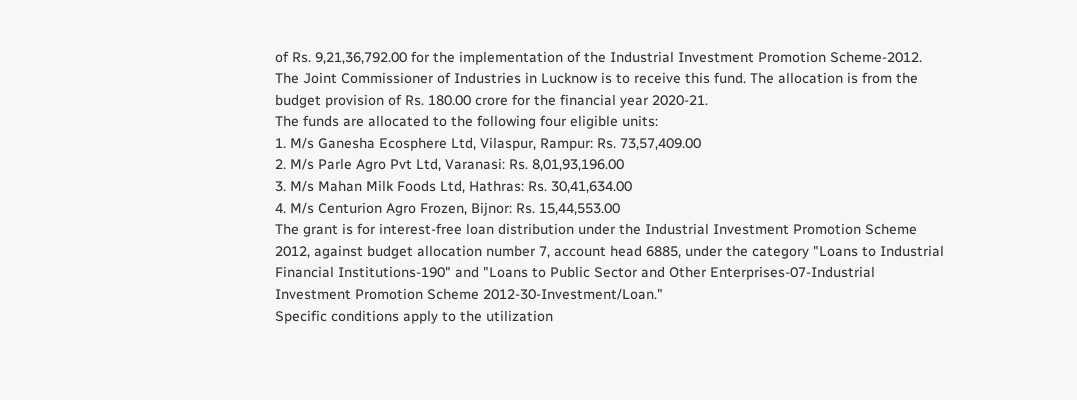of Rs. 9,21,36,792.00 for the implementation of the Industrial Investment Promotion Scheme-2012. The Joint Commissioner of Industries in Lucknow is to receive this fund. The allocation is from the budget provision of Rs. 180.00 crore for the financial year 2020-21.
The funds are allocated to the following four eligible units:
1. M/s Ganesha Ecosphere Ltd, Vilaspur, Rampur: Rs. 73,57,409.00
2. M/s Parle Agro Pvt Ltd, Varanasi: Rs. 8,01,93,196.00
3. M/s Mahan Milk Foods Ltd, Hathras: Rs. 30,41,634.00
4. M/s Centurion Agro Frozen, Bijnor: Rs. 15,44,553.00
The grant is for interest-free loan distribution under the Industrial Investment Promotion Scheme 2012, against budget allocation number 7, account head 6885, under the category "Loans to Industrial Financial Institutions-190" and "Loans to Public Sector and Other Enterprises-07-Industrial Investment Promotion Scheme 2012-30-Investment/Loan."
Specific conditions apply to the utilization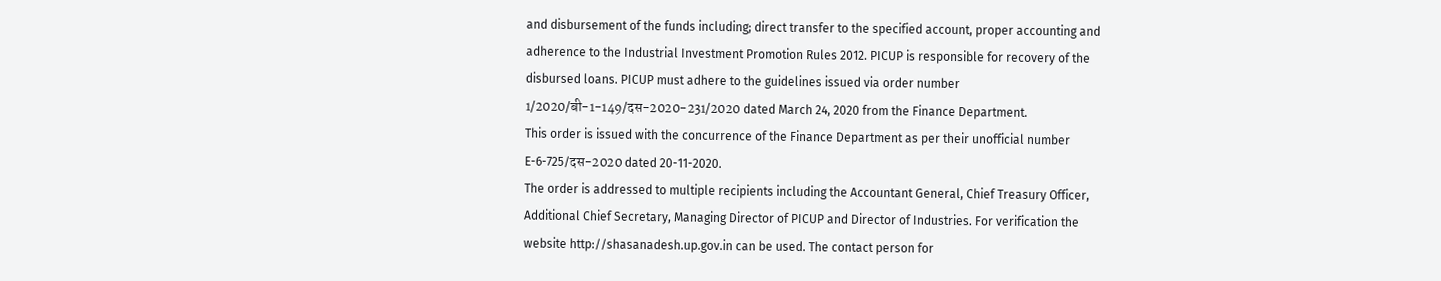and disbursement of the funds including; direct transfer to the specified account, proper accounting and adherence to the Industrial Investment Promotion Rules 2012. PICUP is responsible for recovery of the disbursed loans. PICUP must adhere to the guidelines issued via order number 1/2020/बी-1-149/दस-2020-231/2020 dated March 24, 2020 from the Finance Department.
This order is issued with the concurrence of the Finance Department as per their unofficial number E-6-725/दस-2020 dated 20-11-2020.
The order is addressed to multiple recipients including the Accountant General, Chief Treasury Officer, Additional Chief Secretary, Managing Director of PICUP and Director of Industries. For verification the website http://shasanadesh.up.gov.in can be used. The contact person for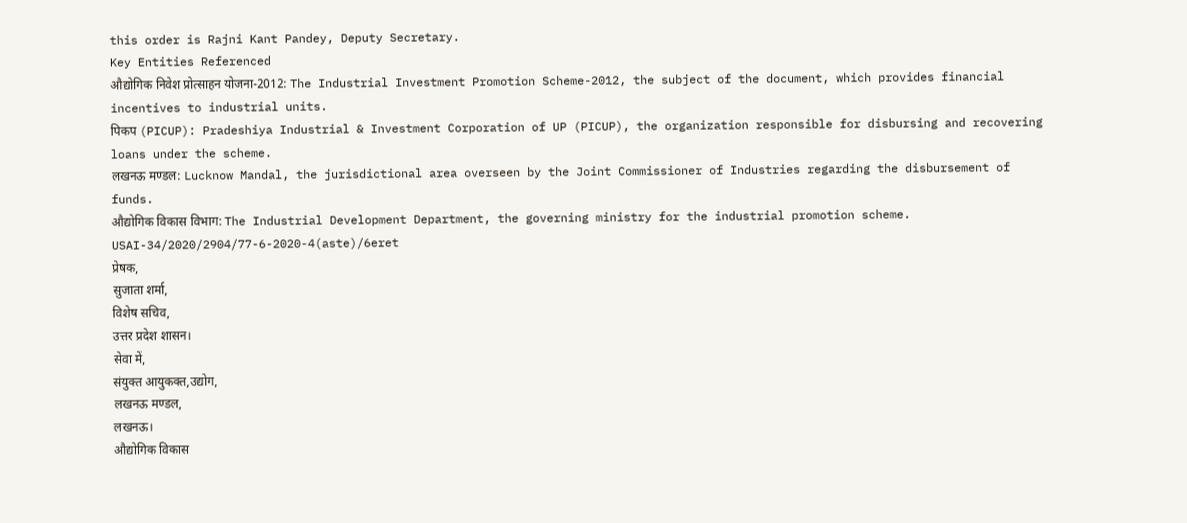this order is Rajni Kant Pandey, Deputy Secretary.
Key Entities Referenced
औद्योगिक निवेश प्रोत्साहन योजना-2012: The Industrial Investment Promotion Scheme-2012, the subject of the document, which provides financial incentives to industrial units.
पिकप (PICUP): Pradeshiya Industrial & Investment Corporation of UP (PICUP), the organization responsible for disbursing and recovering loans under the scheme.
लखनऊ मण्डल: Lucknow Mandal, the jurisdictional area overseen by the Joint Commissioner of Industries regarding the disbursement of funds.
औद्योगिक विकास विभाग: The Industrial Development Department, the governing ministry for the industrial promotion scheme.
USAI-34/2020/2904/77-6-2020-4(aste)/6eret
प्रेषक,
सुजाता शर्मा,
विशेष सचिव,
उत्तर प्रदेश शासन।
सेवा में,
संयुक्त आयुकक्त,उद्योग,
लखनऊ मण्डल,
लखनऊ।
औद्योगिक विकास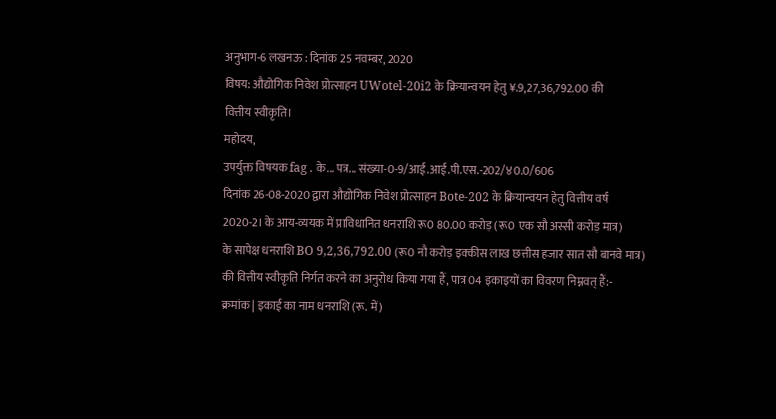अनुभाग-6 लखनऊ : दिनांक 25 नवम्बर, 2020
विषय: औद्योगिक निवेश प्रोत्साहन UWotel-20i2 के क्रियान्वयन हेतु ¥.9,27,36,792.00 की
वित्तीय स्वीकृति।
महोदय,
उपर्युक्त विषयक fag . के... पत्र... संख्या-0-9/आई.आई.पी.एस.-202/४0.0/606
दिनांक 26-08-2020 द्वारा औद्योगिक निवेश प्रोत्साहन Bote-202 के क्रियान्वयन हेतु वित्तीय वर्ष
2020-2। के आय-व्ययक में प्राविधानित धनराशि रू0 80.00 करोड़ (रू0 एक सौ अस्सी करोड़ मात्र)
के सापेक्ष धनराशि BO 9,2,36,792.00 (रू0 नौ करोड़ इक्कीस लाख छत्तीस हजार सात सौ बानवे मात्र)
की वित्तीय स्वीकृति निर्गत करने का अनुरोध किया गया हैं, पात्र 04 इकाइयों का विवरण निम्नवत् हैं:-
क्रमांक | इकाई का नाम धनराशि (रू. में)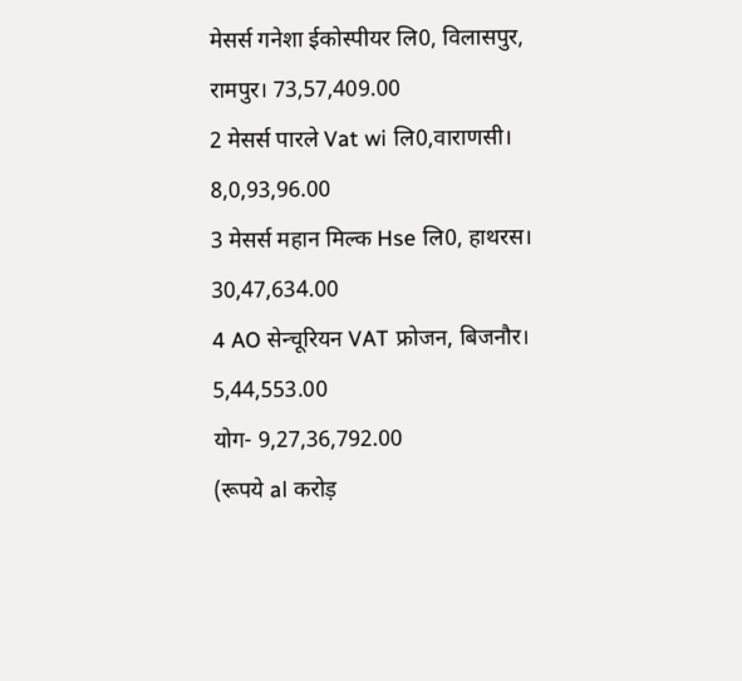मेसर्स गनेशा ईकोस्पीयर लि0, विलासपुर, रामपुर। 73,57,409.00
2 मेसर्स पारले Vat wi लि0,वाराणसी। 8,0,93,96.00
3 मेसर्स महान मिल्क Hse लि0, हाथरस। 30,47,634.00
4 AO सेन्चूरियन VAT फ्रोजन, बिजनौर। 5,44,553.00
योग- 9,27,36,792.00
(रूपये al करोड़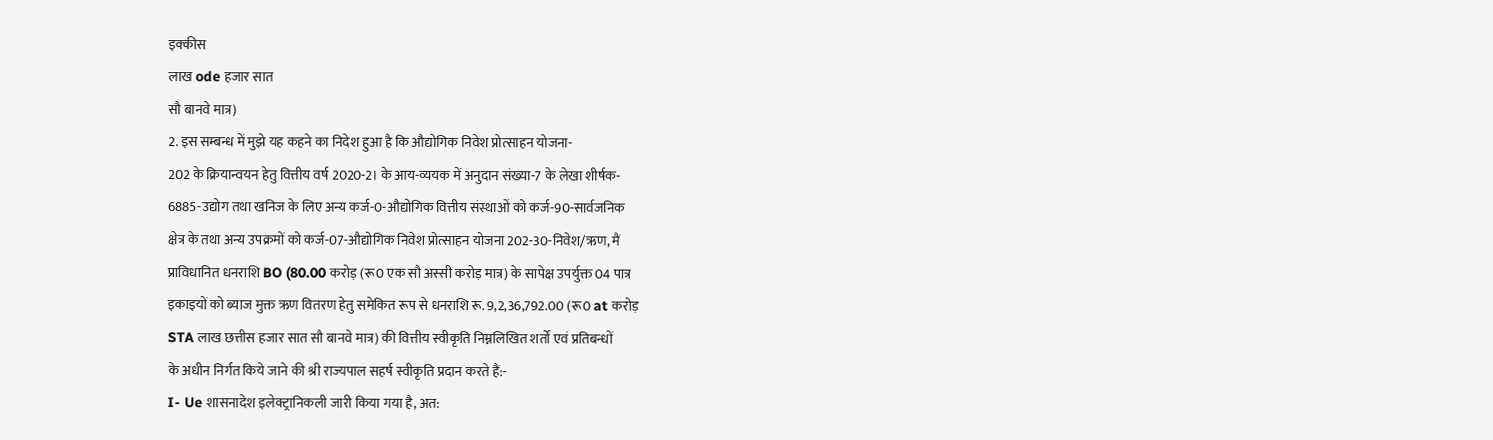इक्कीस
लाख ode हजार सात
सौ बानवे मात्र)
2. इस सम्बन्ध में मुझे यह कहने का निदेश हुआ है कि औद्योगिक निवेश प्रोत्साहन योजना-
202 के क्रियान्वयन हेतु वित्तीय वर्ष 2020-2। के आय-व्ययक में अनुदान संख्या-7 के लेखा शीर्षक-
6885-उद्योग तथा खनिज के लिए अन्य कर्ज-0-औद्योगिक वित्तीय संस्थाओं को कर्ज-90-सार्वजनिक
क्षेत्र के तथा अन्य उपक्रमों को कर्ज-07-औद्योगिक निवेश प्रोत्साहन योजना 202-30-निवेश/ऋण, मैं
प्राविधानित धनराशि BO (80.00 करोड़ (रू0 एक सौ अस्सी करोड़ मात्र) के सापेक्ष उपर्युक्त 04 पात्र
इकाइयों को ब्याज मुक्त ऋण वितरण हेतु समेकित रूप से धनराशि रू. 9,2,36,792.00 (रू0 at करोड़
STA लाख छत्तीस हजार सात सौ बानवे मात्र) की वित्तीय स्वीकृति निम्नलिखित शर्तों एवं प्रतिबन्धों
के अधीन निर्गत किये जाने की श्री राज्यपाल सहर्ष स्वीकृति प्रदान करते हैं:-
I- Ue शासनादेश इलेक्ट्रानिकली जारी किया गया है, अत: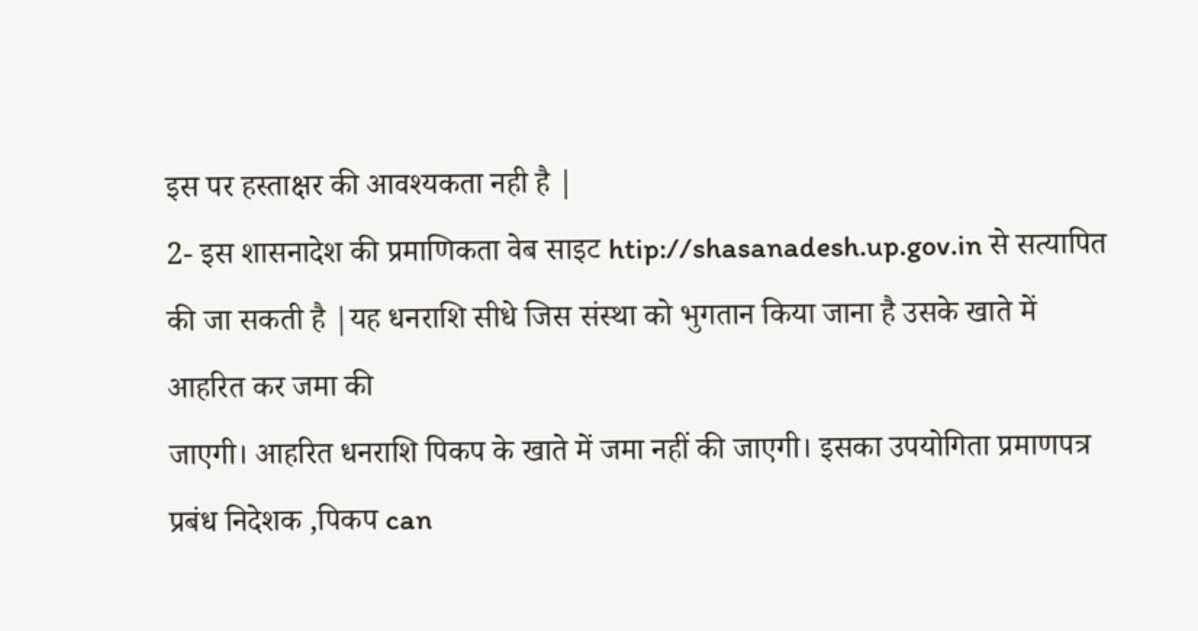इस पर हस्ताक्षर की आवश्यकता नही है |
2- इस शासनादेश की प्रमाणिकता वेब साइट htip://shasanadesh.up.gov.in से सत्यापित की जा सकती है |यह धनराशि सीधे जिस संस्था को भुगतान किया जाना है उसके खाते में आहरित कर जमा की
जाएगी। आहरित धनराशि पिकप के खाते में जमा नहीं की जाएगी। इसका उपयोगिता प्रमाणपत्र
प्रबंध निदेशक ,पिकप can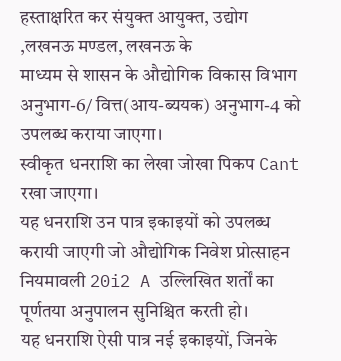हस्ताक्षरित कर संयुक्त आयुक्त, उद्योग ,लखनऊ मण्डल, लखनऊ के
माध्यम से शासन के औद्योगिक विकास विभाग अनुभाग-6/ वित्त(आय-ब्ययक) अनुभाग-4 को
उपलब्ध कराया जाएगा।
स्वीकृत धनराशि का लेखा जोखा पिकप Cant रखा जाएगा।
यह धनराशि उन पात्र इकाइयों को उपलब्ध करायी जाएगी जो औद्योगिक निवेश प्रोत्साहन
नियमावली 20i2 A उल्लिखित शर्तों का पूर्णतया अनुपालन सुनिश्चित करती हो।
यह धनराशि ऐसी पात्र नई इकाइयों, जिनके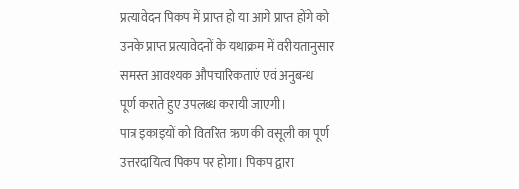प्रत्यावेदन पिकप में प्राप्त हो या आगे प्राप्त होंगे को
उनके प्राप्त प्रत्यावेदनों के यथाक्रम में वरीयतानुसार समस्त आवश्यक औपचारिकताएं एवं अनुबन्ध
पूर्ण कराते हुए उपलब्ध करायी जाएगी।
पात्र इकाइयों को वितरित ऋण की वसूली का पूर्ण उत्तरदायित्व पिकप पर होगा। पिकप द्वारा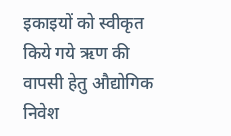इकाइयों को स्वीकृत किये गये ऋण की वापसी हेतु औद्योगिक निवेश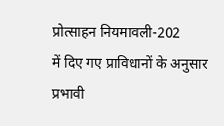प्रोत्साहन नियमावली-202
में दिए गए प्राविधानों के अनुसार प्रभावी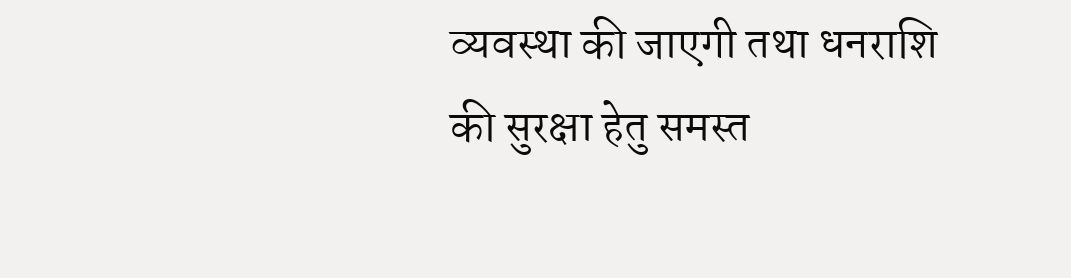व्यवस्था की जाएगी तथा धनराशि की सुरक्षा हेतु समस्त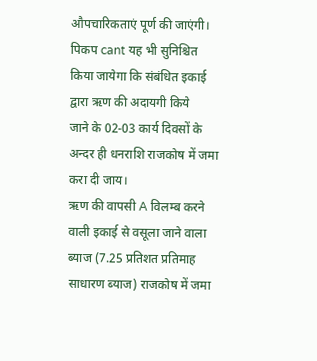औपचारिकताएं पूर्ण की जाएंगी।
पिकप cant यह भी सुनिश्चित किया जायेगा कि संबंधित इकाई द्वारा ऋण की अदायगी किये
जाने के 02-03 कार्य दिवसों के अन्दर ही धनराशि राजकोष में जमा करा दी जाय।
ऋण की वापसी A विलम्ब करने वाली इकाई से वसूला जाने वाला ब्याज (7.25 प्रतिशत प्रतिमाह
साधारण ब्याज) राजकोष में जमा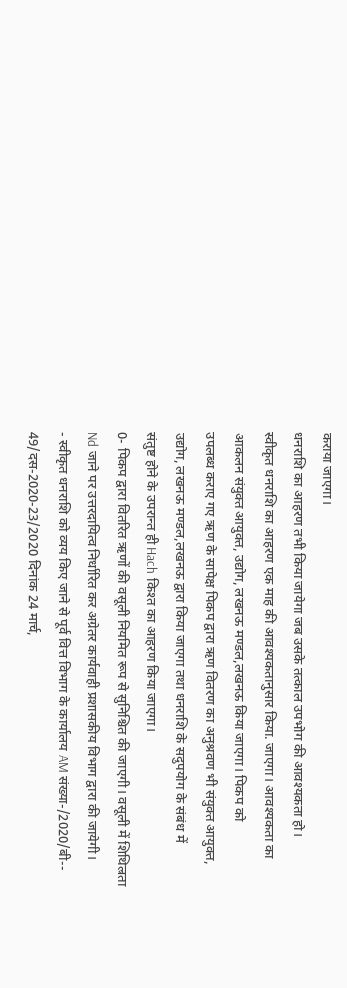कराया जाएगा।
धनराशि का आहरण तभी किया जायेगा जब उसके तत्काल उपभोग की आवश्यकता हो।
स्वीकृत धनराशि का आहरण एक माह की आवश्यकतानुसार किया. जाएगा। आवश्यकता का
आकलन संयुक्त आयुक्त, उद्योग, लखनऊ मण्डल,लखनऊ किया जाएगा। पिकप को
उपलब्ध कराए गए ऋण के सापेक्ष पिकप द्वारा ऋण वितरण का अनुश्रवण भी संयुक्त आयुक्त,
उद्योग, लखनऊ मण्डल,लखनऊ द्वारा किया जाएगा तथा धनराशि के सदुपयोग के संबंध में
संतुष्ट होने के उपरान्त ही Hach किश्त का आहरण किया जाएगा।
0- पिकप द्वारा वितरित ऋणों की वसूली नियमित रूप से सुनिश्चित की जाएगी। वसूली में शिथिल्रता
Nd जाने पर उत्तरदायित्व निर्धारित कर अग्रेतर कार्यवाही प्रशासकीय विभाग द्वारा की जायेगी।
- स्वीकृत धनराशि को व्यय किए जाने से पूर्व वित्त विभाग के कार्यालय AM संख्या-/2020/बी--
49/दस-2020-23/2020 दिनांक 24 मार्च,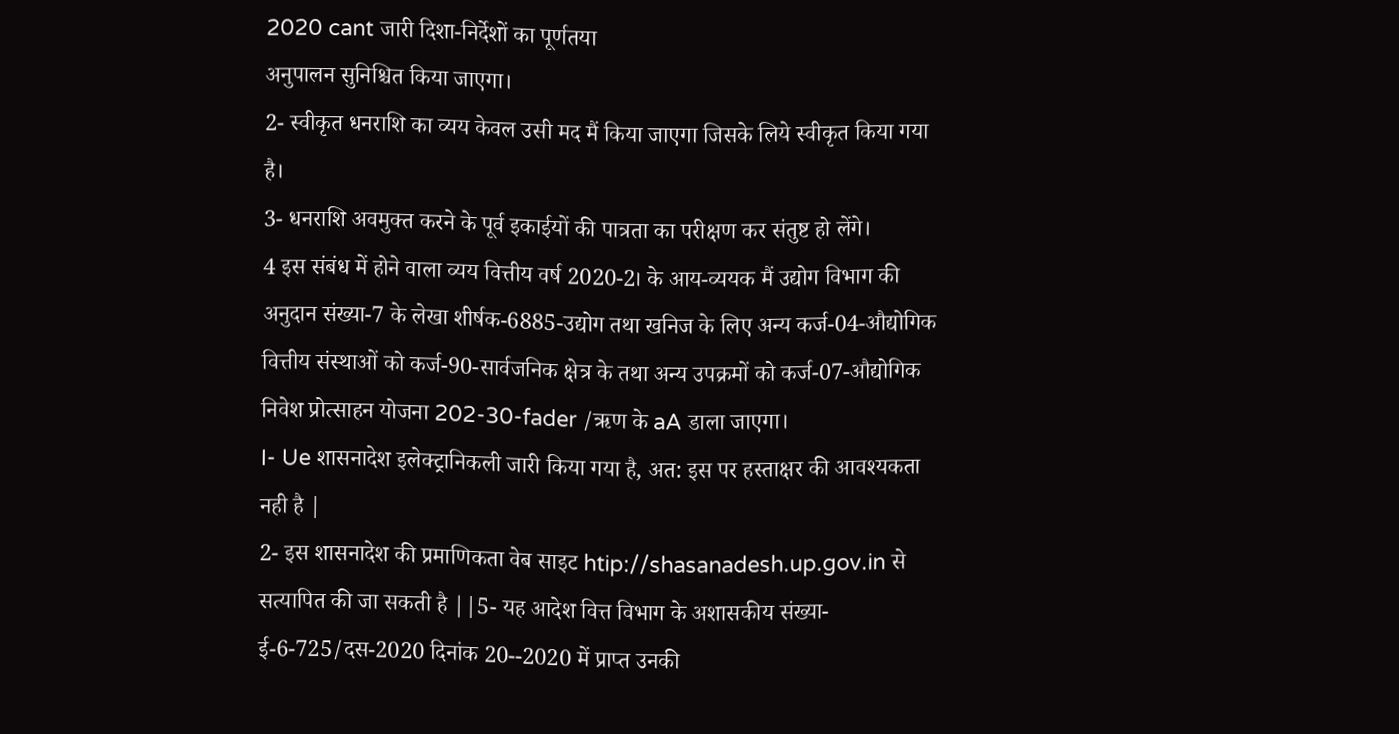2020 cant जारी दिशा-निर्देशों का पूर्णतया
अनुपालन सुनिश्चित किया जाएगा।
2- स्वीकृत धनराशि का व्यय केवल उसी मद मैं किया जाएगा जिसके लिये स्वीकृत किया गया है।
3- धनराशि अवमुक्त करने के पूर्व इकाईयों की पात्रता का परीक्षण कर संतुष्ट हो लेंगे।
4 इस संबंध में होने वाला व्यय वित्तीय वर्ष 2020-2। के आय-व्ययक मैं उद्योग विभाग की
अनुदान संख्या-7 के लेखा शीर्षक-6885-उद्योग तथा खनिज के लिए अन्य कर्ज-04-औद्योगिक
वित्तीय संस्थाओं को कर्ज-90-सार्वजनिक क्षेत्र के तथा अन्य उपक्रमों को कर्ज-07-औद्योगिक
निवेश प्रोत्साहन योजना 202-30-fader /ऋण के aA डाला जाएगा।
I- Ue शासनादेश इलेक्ट्रानिकली जारी किया गया है, अत: इस पर हस्ताक्षर की आवश्यकता नही है |
2- इस शासनादेश की प्रमाणिकता वेब साइट htip://shasanadesh.up.gov.in से सत्यापित की जा सकती है ||5- यह आदेश वित्त विभाग के अशासकीय संख्या-ई-6-725/दस-2020 दिनांक 20--2020 में प्राप्त उनकी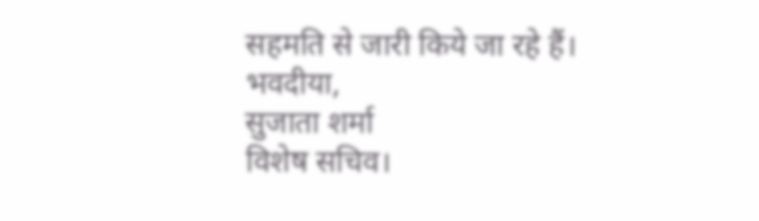सहमति से जारी किये जा रहे हैं।
भवदीया,
सुजाता शर्मा
विशेष सचिव।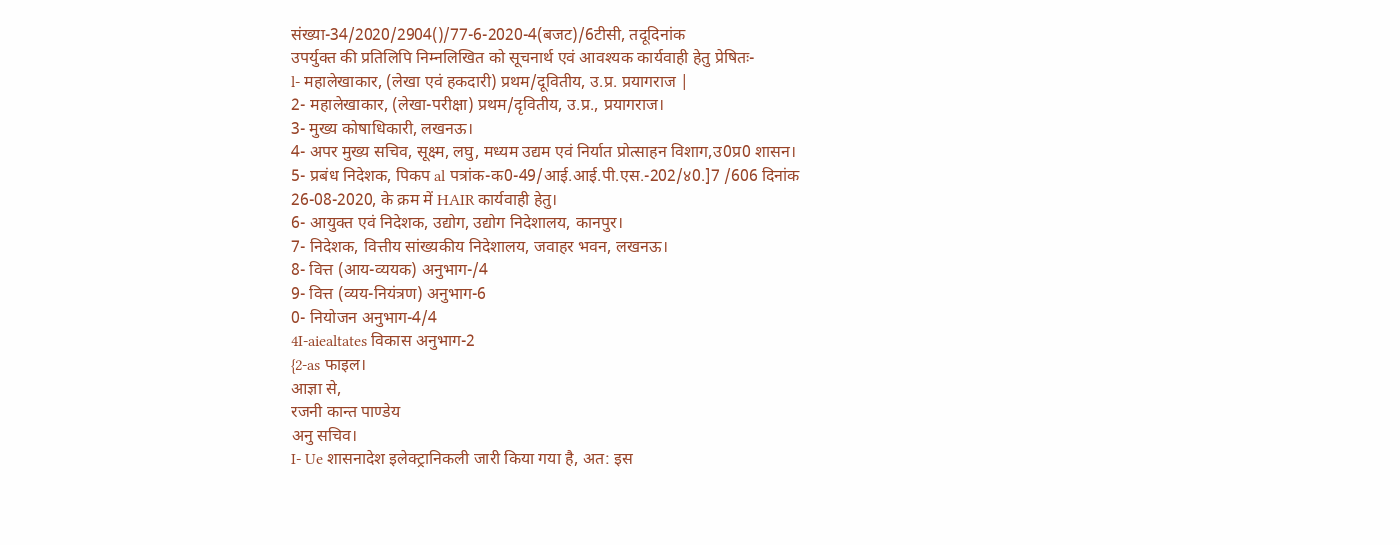संख्या-34/2020/2904()/77-6-2020-4(बजट)/6टीसी, तदूदिनांक
उपर्युक्त की प्रतिलिपि निम्नलिखित को सूचनार्थ एवं आवश्यक कार्यवाही हेतु प्रेषितः-
l- महालेखाकार, (लेखा एवं हकदारी) प्रथम/दूवितीय, उ.प्र. प्रयागराज |
2- महालेखाकार, (लेखा-परीक्षा) प्रथम/दृवितीय, उ.प्र., प्रयागराज।
3- मुख्य कोषाधिकारी, लखनऊ।
4- अपर मुख्य सचिव, सूक्ष्म, लघु, मध्यम उद्यम एवं निर्यात प्रोत्साहन विशाग,उ0प्र0 शासन।
5- प्रबंध निदेशक, पिकप al पत्रांक-क0-49/आई.आई.पी.एस.-202/४0.]7 /606 दिनांक
26-08-2020, के क्रम में HAIR कार्यवाही हेतु।
6- आयुक्त एवं निदेशक, उद्योग, उद्योग निदेशालय, कानपुर।
7- निदेशक, वित्तीय सांख्यकीय निदेशालय, जवाहर भवन, लखनऊ।
8- वित्त (आय-व्ययक) अनुभाग-/4
9- वित्त (व्यय-नियंत्रण) अनुभाग-6
0- नियोजन अनुभाग-4/4
4I-aiealtates विकास अनुभाग-2
{2-as फाइल।
आज्ञा से,
रजनी कान्त पाण्डेय
अनु सचिव।
I- Ue शासनादेश इलेक्ट्रानिकली जारी किया गया है, अत: इस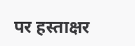पर हस्ताक्षर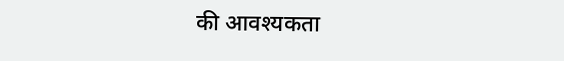की आवश्यकता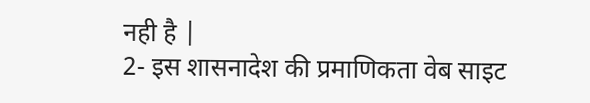नही है |
2- इस शासनादेश की प्रमाणिकता वेब साइट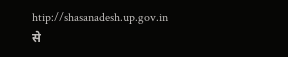htip://shasanadesh.up.gov.in से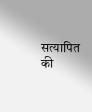सत्यापित की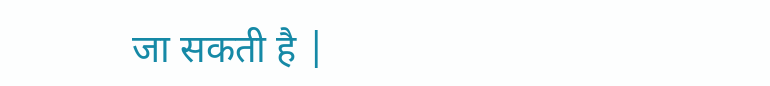जा सकती है |